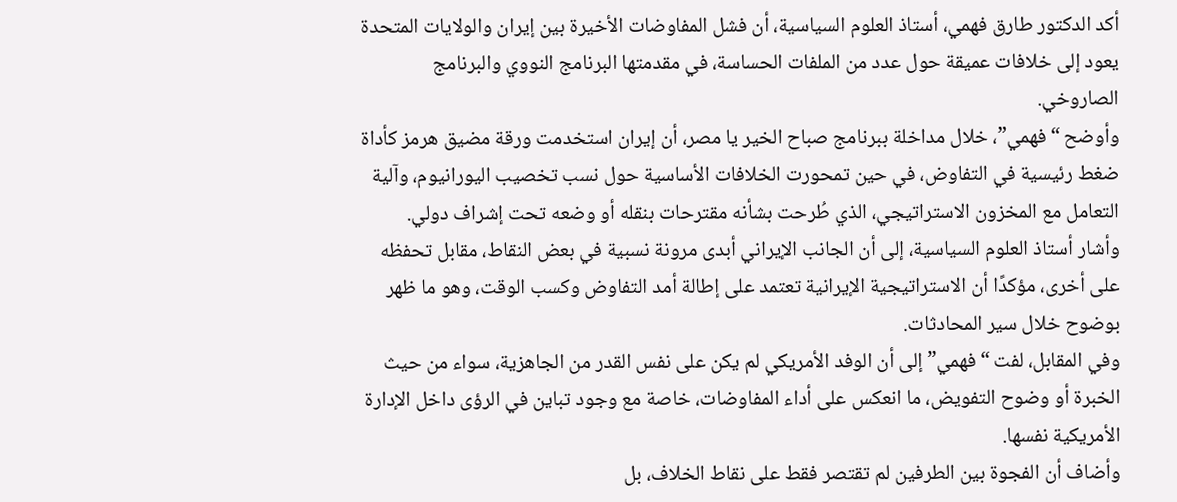أكد الدكتور طارق فهمي، أستاذ العلوم السياسية، أن فشل المفاوضات الأخيرة بين إيران والولايات المتحدة يعود إلى خلافات عميقة حول عدد من الملفات الحساسة، في مقدمتها البرنامج النووي والبرنامج الصاروخي.
وأوضح “فهمي”، خلال مداخلة ببرنامج صباح الخير يا مصر، أن إيران استخدمت ورقة مضيق هرمز كأداة ضغط رئيسية في التفاوض، في حين تمحورت الخلافات الأساسية حول نسب تخصيب اليورانيوم، وآلية التعامل مع المخزون الاستراتيجي، الذي طُرحت بشأنه مقترحات بنقله أو وضعه تحت إشراف دولي.
وأشار أستاذ العلوم السياسية، إلى أن الجانب الإيراني أبدى مرونة نسبية في بعض النقاط، مقابل تحفظه على أخرى، مؤكدًا أن الاستراتيجية الإيرانية تعتمد على إطالة أمد التفاوض وكسب الوقت، وهو ما ظهر بوضوح خلال سير المحادثات.
وفي المقابل، لفت “فهمي” إلى أن الوفد الأمريكي لم يكن على نفس القدر من الجاهزية، سواء من حيث الخبرة أو وضوح التفويض، ما انعكس على أداء المفاوضات، خاصة مع وجود تباين في الرؤى داخل الإدارة الأمريكية نفسها.
وأضاف أن الفجوة بين الطرفين لم تقتصر فقط على نقاط الخلاف، بل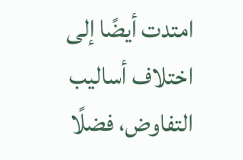امتدت أيضًا إلى اختلاف أساليب التفاوض، فضلًا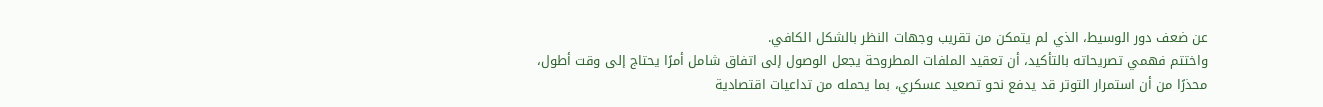عن ضعف دور الوسيط، الذي لم يتمكن من تقريب وجهات النظر بالشكل الكافي.
واختتم فهمي تصريحاته بالتأكيد، أن تعقيد الملفات المطروحة يجعل الوصول إلى اتفاق شامل أمرًا يحتاج إلى وقت أطول، محذرًا من أن استمرار التوتر قد يدفع نحو تصعيد عسكري، بما يحمله من تداعيات اقتصادية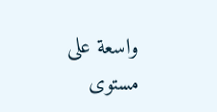واسعة على مستوى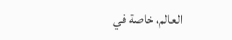العالم، خاصة في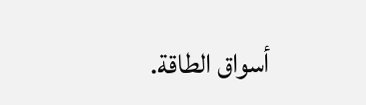أسواق الطاقة.